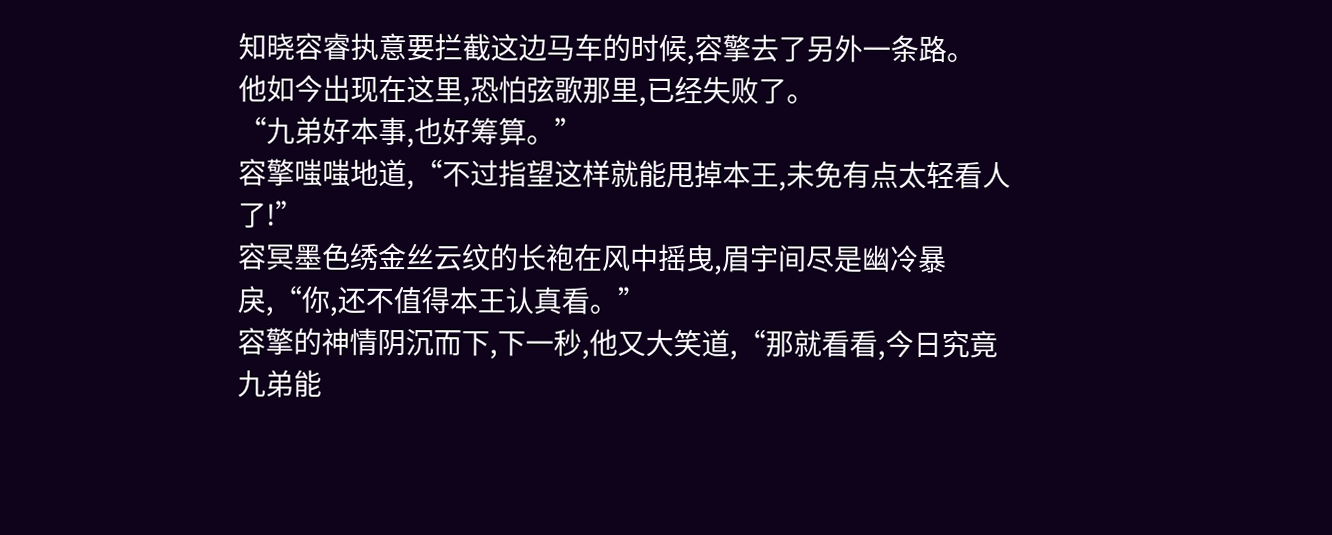知晓容睿执意要拦截这边马车的时候,容擎去了另外一条路。
他如今出现在这里,恐怕弦歌那里,已经失败了。
“九弟好本事,也好筹算。”
容擎嗤嗤地道,“不过指望这样就能甩掉本王,未免有点太轻看人了!”
容冥墨色绣金丝云纹的长袍在风中摇曳,眉宇间尽是幽冷暴戾,“你,还不值得本王认真看。”
容擎的神情阴沉而下,下一秒,他又大笑道,“那就看看,今日究竟九弟能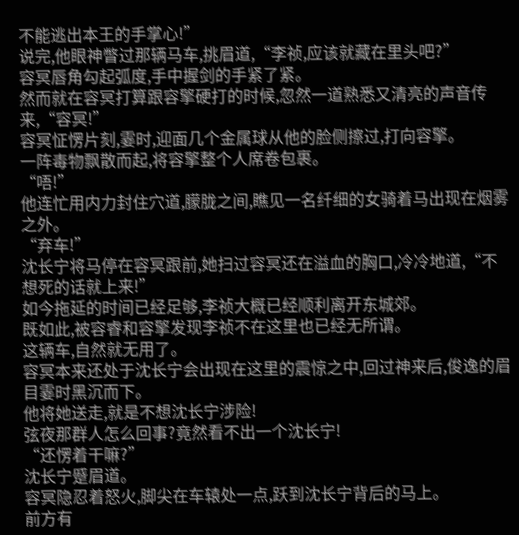不能逃出本王的手掌心!”
说完,他眼神瞥过那辆马车,挑眉道,“李祯,应该就藏在里头吧?”
容冥唇角勾起弧度,手中握剑的手紧了紧。
然而就在容冥打算跟容擎硬打的时候,忽然一道熟悉又清亮的声音传来,“容冥!”
容冥怔愣片刻,霎时,迎面几个金属球从他的脸侧擦过,打向容擎。
一阵毒物飘散而起,将容擎整个人席卷包裹。
“唔!”
他连忙用内力封住穴道,朦胧之间,瞧见一名纤细的女骑着马出现在烟雾之外。
“弃车!”
沈长宁将马停在容冥跟前,她扫过容冥还在溢血的胸口,冷冷地道,“不想死的话就上来!”
如今拖延的时间已经足够,李祯大概已经顺利离开东城郊。
既如此,被容睿和容擎发现李祯不在这里也已经无所谓。
这辆车,自然就无用了。
容冥本来还处于沈长宁会出现在这里的震惊之中,回过神来后,俊逸的眉目霎时黑沉而下。
他将她送走,就是不想沈长宁涉险!
弦夜那群人怎么回事?竟然看不出一个沈长宁!
“还愣着干嘛?”
沈长宁蹙眉道。
容冥隐忍着怒火,脚尖在车辕处一点,跃到沈长宁背后的马上。
前方有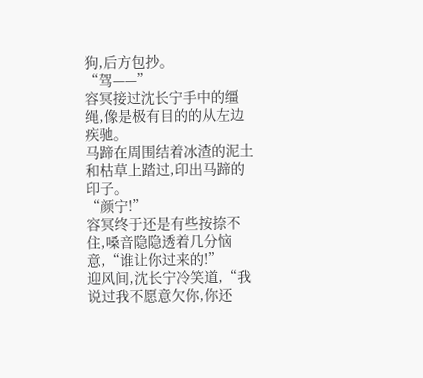狗,后方包抄。
“驾——”
容冥接过沈长宁手中的缰绳,像是极有目的的从左边疾驰。
马蹄在周围结着冰渣的泥土和枯草上踏过,印出马蹄的印子。
“颜宁!”
容冥终于还是有些按捺不住,嗓音隐隐透着几分恼意,“谁让你过来的!”
迎风间,沈长宁冷笑道,“我说过我不愿意欠你,你还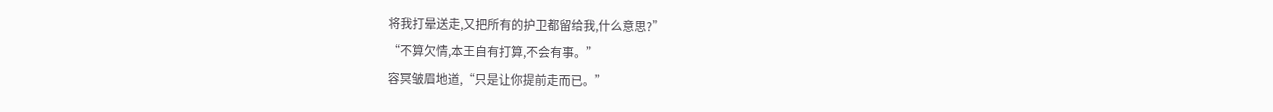将我打晕送走,又把所有的护卫都留给我,什么意思?”
“不算欠情,本王自有打算,不会有事。”
容冥皱眉地道,“只是让你提前走而已。”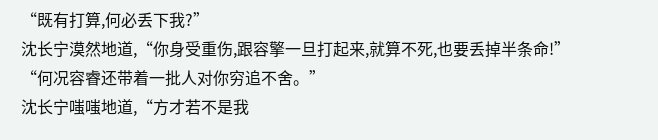“既有打算,何必丢下我?”
沈长宁漠然地道,“你身受重伤,跟容擎一旦打起来,就算不死,也要丢掉半条命!”
“何况容睿还带着一批人对你穷追不舍。”
沈长宁嗤嗤地道,“方才若不是我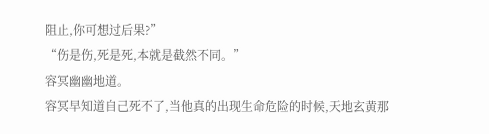阻止,你可想过后果?”
“伤是伤,死是死,本就是截然不同。”
容冥幽幽地道。
容冥早知道自己死不了,当他真的出现生命危险的时候,天地玄黄那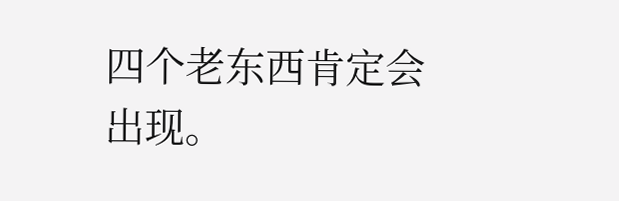四个老东西肯定会出现。